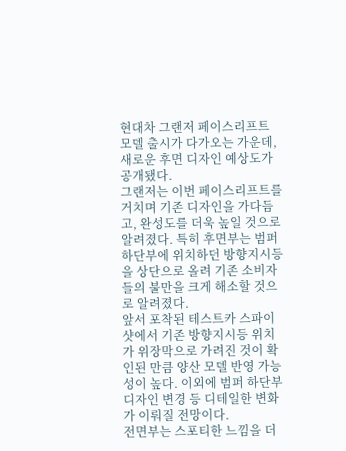현대차 그랜저 페이스리프트 모델 출시가 다가오는 가운데, 새로운 후면 디자인 예상도가 공개됐다.
그랜저는 이번 페이스리프트를 거치며 기존 디자인을 가다듬고, 완성도를 더욱 높일 것으로 알려졌다. 특히 후면부는 범퍼 하단부에 위치하던 방향지시등을 상단으로 올려 기존 소비자들의 불만을 크게 해소할 것으로 알려졌다.
앞서 포착된 테스트카 스파이샷에서 기존 방향지시등 위치가 위장막으로 가려진 것이 확인된 만큼 양산 모델 반영 가능성이 높다. 이외에 범퍼 하단부 디자인 변경 등 디테일한 변화가 이뤄질 전망이다.
전면부는 스포티한 느낌을 더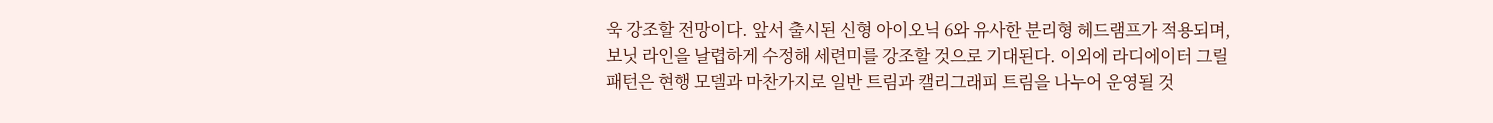욱 강조할 전망이다. 앞서 출시된 신형 아이오닉 6와 유사한 분리형 헤드램프가 적용되며, 보닛 라인을 날렵하게 수정해 세련미를 강조할 것으로 기대된다. 이외에 라디에이터 그릴 패턴은 현행 모델과 마찬가지로 일반 트림과 캘리그래피 트림을 나누어 운영될 것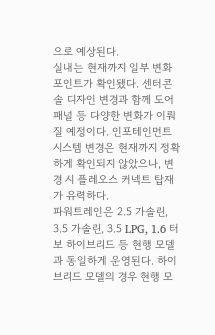으로 예상된다.
실내는 현재까지 일부 변화 포인트가 확인됐다. 센터콘솔 디자인 변경과 함께 도어패널 등 다양한 변화가 이뤄질 예정이다. 인포테인먼트 시스템 변경은 현재까지 정확하게 확인되지 않았으나, 변경 시 플레오스 커넥트 탑재가 유력하다.
파워트레인은 2.5 가솔린, 3.5 가솔린, 3.5 LPG, 1.6 터보 하이브리드 등 현행 모델과 동일하게 운영된다. 하이브리드 모델의 경우 현행 모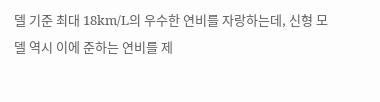델 기준 최대 18km/L의 우수한 연비를 자랑하는데, 신형 모델 역시 이에 준하는 연비를 제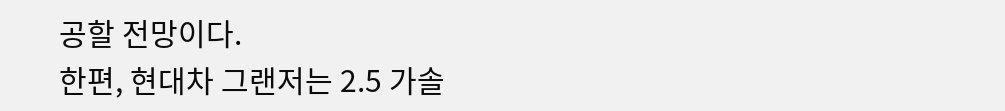공할 전망이다.
한편, 현대차 그랜저는 2.5 가솔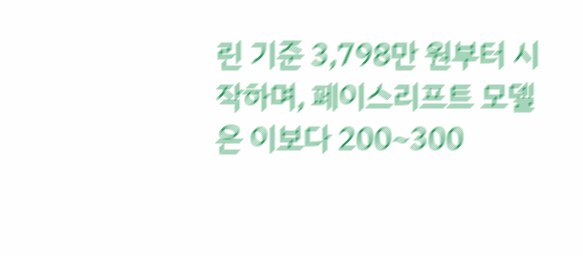린 기준 3,798만 원부터 시작하며, 페이스리프트 모델은 이보다 200~300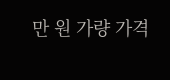만 원 가량 가격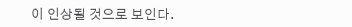이 인상될 것으로 보인다.